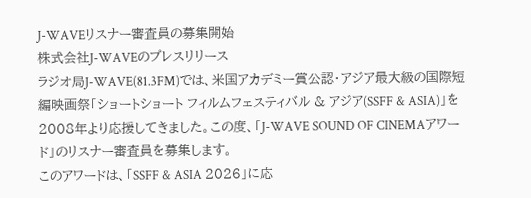J-WAVEリスナー審査員の募集開始
株式会社J-WAVEのプレスリリース
ラジオ局J-WAVE(81.3FM)では、米国アカデミー賞公認・アジア最大級の国際短編映画祭「ショートショート フィルムフェスティバル & アジア(SSFF & ASIA)」を2008年より応援してきました。この度、「J-WAVE SOUND OF CINEMAアワード」のリスナー審査員を募集します。
このアワードは、「SSFF & ASIA 2026」に応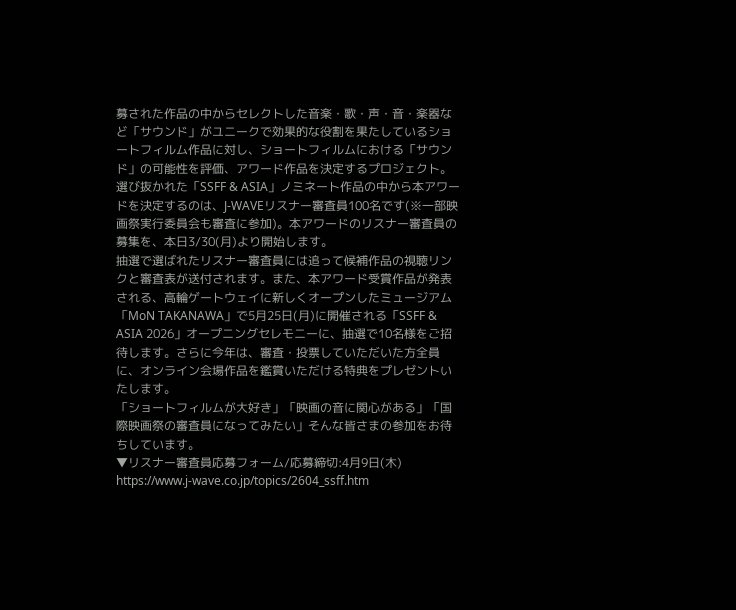募された作品の中からセレクトした音楽・歌・声・音・楽器など「サウンド」がユニークで効果的な役割を果たしているショートフィルム作品に対し、ショートフィルムにおける「サウンド」の可能性を評価、アワード作品を決定するプロジェクト。
選び抜かれた「SSFF & ASIA」ノミネート作品の中から本アワードを決定するのは、J-WAVEリスナー審査員100名です(※一部映画祭実行委員会も審査に参加)。本アワードのリスナー審査員の募集を、本日3/30(月)より開始します。
抽選で選ばれたリスナー審査員には追って候補作品の視聴リンクと審査表が送付されます。また、本アワード受賞作品が発表される、高輪ゲートウェイに新しくオープンしたミュージアム「MoN TAKANAWA」で5月25日(月)に開催される「SSFF & ASIA 2026」オープニングセレモニーに、抽選で10名様をご招待します。さらに今年は、審査・投票していただいた方全員に、オンライン会場作品を鑑賞いただける特典をプレゼントいたします。
「ショートフィルムが大好き」「映画の音に関心がある」「国際映画祭の審査員になってみたい」そんな皆さまの参加をお待ちしています。
▼リスナー審査員応募フォーム/応募締切:4月9日(木)
https://www.j-wave.co.jp/topics/2604_ssff.htm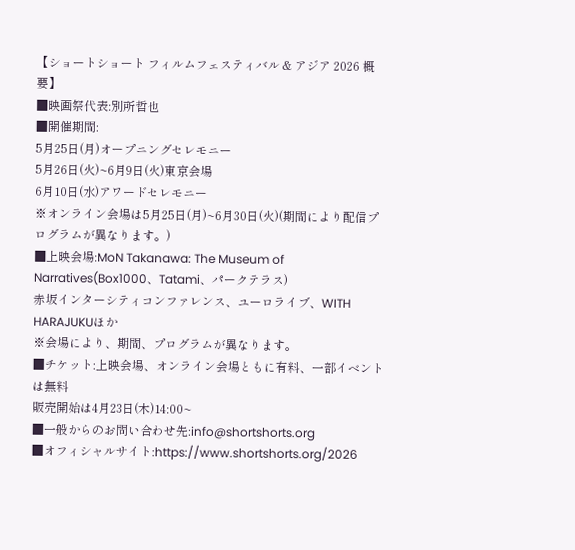【ショートショート フィルムフェスティバル & アジア 2026 概要】
■映画祭代表:別所哲也
■開催期間:
5月25日(月)オープニングセレモニー
5月26日(火)~6月9日(火)東京会場
6月10日(水)アワードセレモニー
※オンライン会場は5月25日(月)~6月30日(火)(期間により配信プログラムが異なります。)
■上映会場:MoN Takanawa: The Museum of Narratives(Box1000、Tatami、パークテラス)
赤坂インターシティコンファレンス、ユーロライブ、WITH HARAJUKUほか
※会場により、期間、プログラムが異なります。
■チケット:上映会場、オンライン会場ともに有料、一部イベントは無料
販売開始は4月23日(木)14:00~
■一般からのお問い合わせ先:info@shortshorts.org
■オフィシャルサイト:https://www.shortshorts.org/2026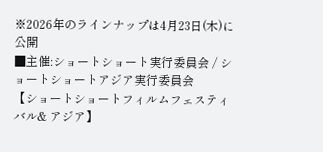※2026年のラインナップは4月23日(木)に公開
■主催:ショートショート実行委員会 / ショートショートアジア実行委員会
【ショートショートフィルムフェスティバル& アジア】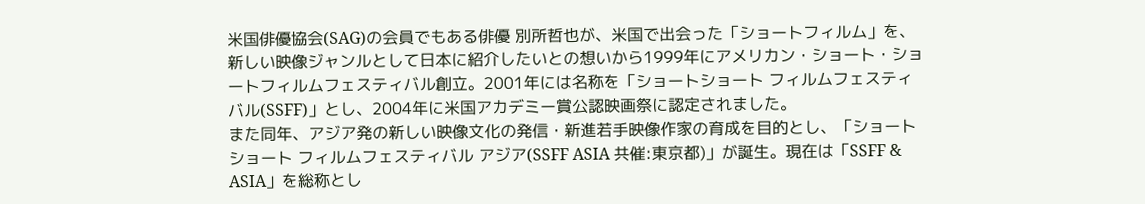米国俳優協会(SAG)の会員でもある俳優 別所哲也が、米国で出会った「ショートフィルム」を、新しい映像ジャンルとして日本に紹介したいとの想いから1999年にアメリカン・ショート・ショートフィルムフェスティバル創立。2001年には名称を「ショートショート フィルムフェスティバル(SSFF)」とし、2004年に米国アカデミー賞公認映画祭に認定されました。
また同年、アジア発の新しい映像文化の発信・新進若手映像作家の育成を目的とし、「ショートショート フィルムフェスティバル アジア(SSFF ASIA 共催:東京都)」が誕生。現在は「SSFF & ASIA」を総称とし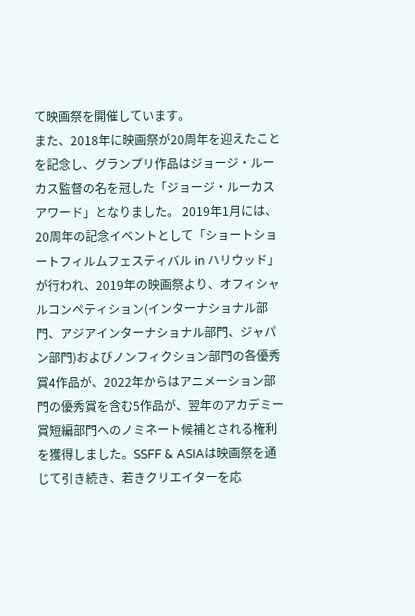て映画祭を開催しています。
また、2018年に映画祭が20周年を迎えたことを記念し、グランプリ作品はジョージ・ルーカス監督の名を冠した「ジョージ・ルーカス アワード」となりました。 2019年1月には、20周年の記念イベントとして「ショートショートフィルムフェスティバル in ハリウッド」が行われ、2019年の映画祭より、オフィシャルコンペティション(インターナショナル部門、アジアインターナショナル部門、ジャパン部門)およびノンフィクション部門の各優秀賞4作品が、2022年からはアニメーション部門の優秀賞を含む5作品が、翌年のアカデミー賞短編部門へのノミネート候補とされる権利を獲得しました。SSFF & ASIAは映画祭を通じて引き続き、若きクリエイターを応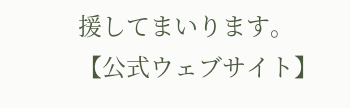援してまいります。
【公式ウェブサイト】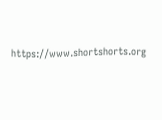https://www.shortshorts.org